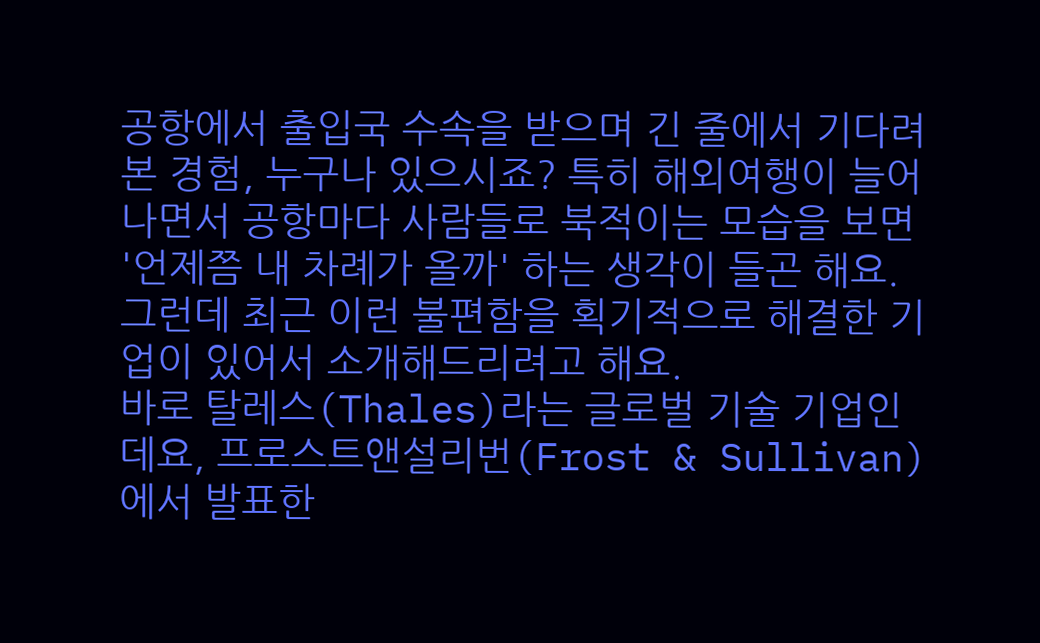공항에서 출입국 수속을 받으며 긴 줄에서 기다려본 경험, 누구나 있으시죠? 특히 해외여행이 늘어나면서 공항마다 사람들로 북적이는 모습을 보면 '언제쯤 내 차례가 올까' 하는 생각이 들곤 해요. 그런데 최근 이런 불편함을 획기적으로 해결한 기업이 있어서 소개해드리려고 해요.
바로 탈레스(Thales)라는 글로벌 기술 기업인데요, 프로스트앤설리번(Frost & Sullivan)에서 발표한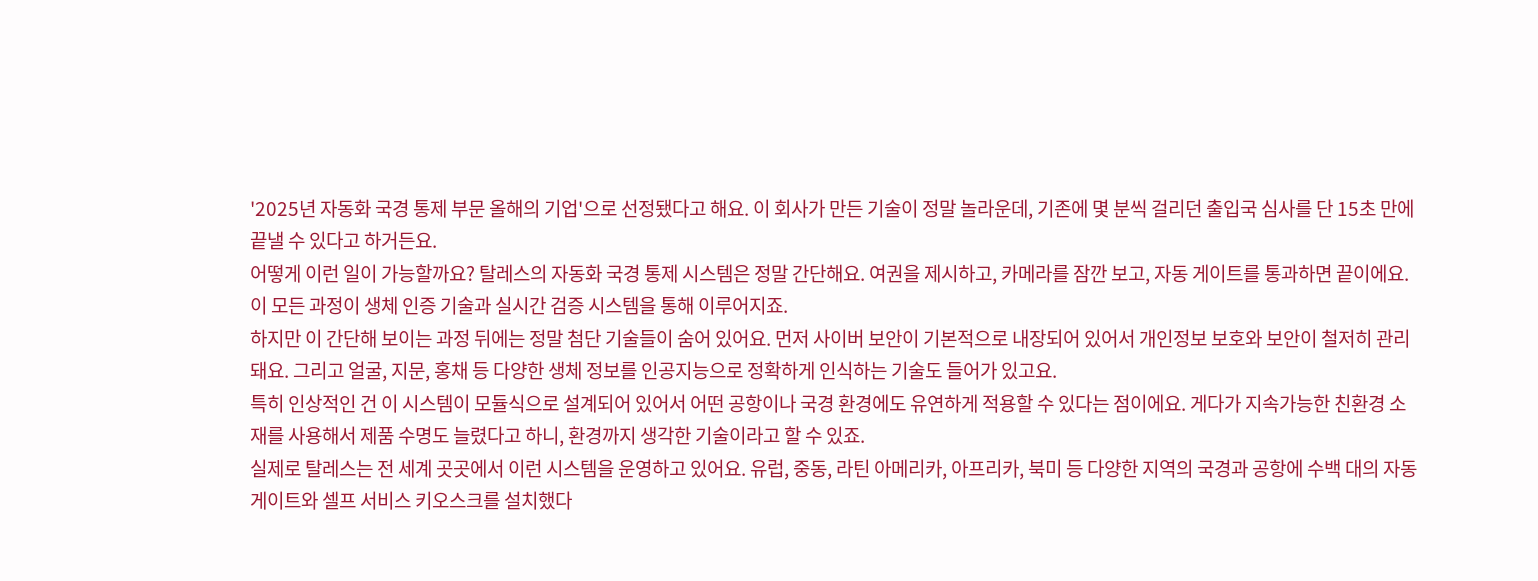'2025년 자동화 국경 통제 부문 올해의 기업'으로 선정됐다고 해요. 이 회사가 만든 기술이 정말 놀라운데, 기존에 몇 분씩 걸리던 출입국 심사를 단 15초 만에 끝낼 수 있다고 하거든요.
어떻게 이런 일이 가능할까요? 탈레스의 자동화 국경 통제 시스템은 정말 간단해요. 여권을 제시하고, 카메라를 잠깐 보고, 자동 게이트를 통과하면 끝이에요. 이 모든 과정이 생체 인증 기술과 실시간 검증 시스템을 통해 이루어지죠.
하지만 이 간단해 보이는 과정 뒤에는 정말 첨단 기술들이 숨어 있어요. 먼저 사이버 보안이 기본적으로 내장되어 있어서 개인정보 보호와 보안이 철저히 관리돼요. 그리고 얼굴, 지문, 홍채 등 다양한 생체 정보를 인공지능으로 정확하게 인식하는 기술도 들어가 있고요.
특히 인상적인 건 이 시스템이 모듈식으로 설계되어 있어서 어떤 공항이나 국경 환경에도 유연하게 적용할 수 있다는 점이에요. 게다가 지속가능한 친환경 소재를 사용해서 제품 수명도 늘렸다고 하니, 환경까지 생각한 기술이라고 할 수 있죠.
실제로 탈레스는 전 세계 곳곳에서 이런 시스템을 운영하고 있어요. 유럽, 중동, 라틴 아메리카, 아프리카, 북미 등 다양한 지역의 국경과 공항에 수백 대의 자동 게이트와 셀프 서비스 키오스크를 설치했다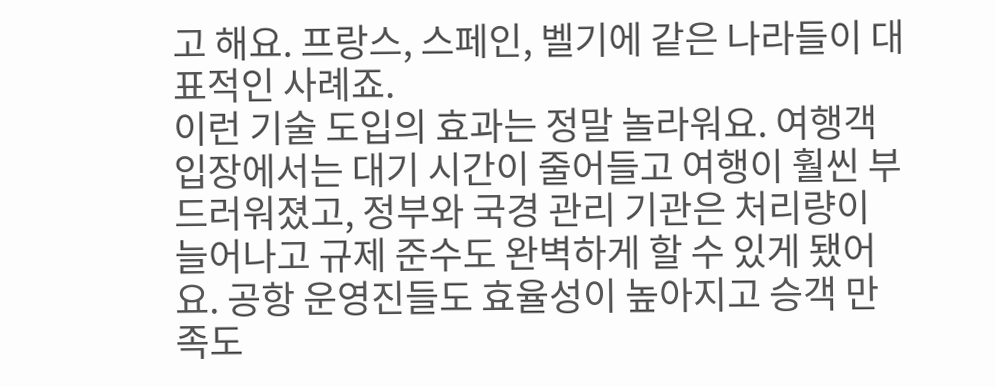고 해요. 프랑스, 스페인, 벨기에 같은 나라들이 대표적인 사례죠.
이런 기술 도입의 효과는 정말 놀라워요. 여행객 입장에서는 대기 시간이 줄어들고 여행이 훨씬 부드러워졌고, 정부와 국경 관리 기관은 처리량이 늘어나고 규제 준수도 완벽하게 할 수 있게 됐어요. 공항 운영진들도 효율성이 높아지고 승객 만족도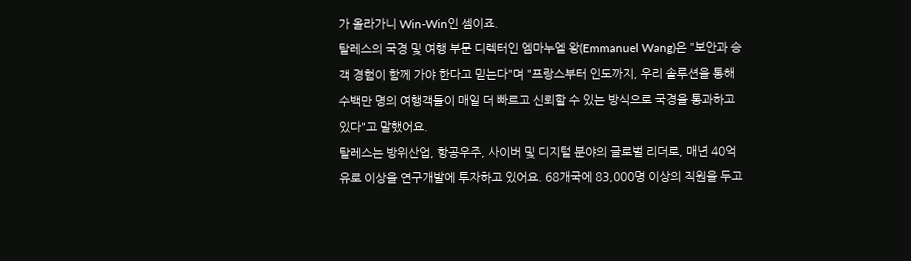가 올라가니 Win-Win인 셈이죠.
탈레스의 국경 및 여행 부문 디렉터인 엠마누엘 왕(Emmanuel Wang)은 "보안과 승객 경험이 함께 가야 한다고 믿는다"며 "프랑스부터 인도까지, 우리 솔루션을 통해 수백만 명의 여행객들이 매일 더 빠르고 신뢰할 수 있는 방식으로 국경을 통과하고 있다"고 말했어요.
탈레스는 방위산업, 항공우주, 사이버 및 디지털 분야의 글로벌 리더로, 매년 40억 유로 이상을 연구개발에 투자하고 있어요. 68개국에 83,000명 이상의 직원을 두고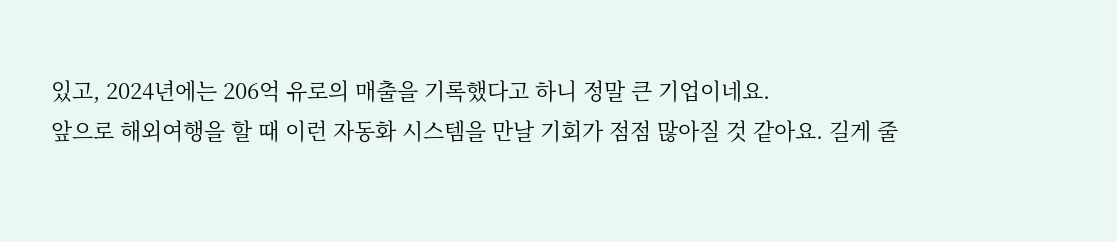있고, 2024년에는 206억 유로의 매출을 기록했다고 하니 정말 큰 기업이네요.
앞으로 해외여행을 할 때 이런 자동화 시스템을 만날 기회가 점점 많아질 것 같아요. 길게 줄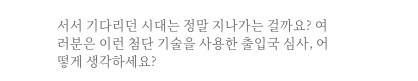서서 기다리던 시대는 정말 지나가는 걸까요? 여러분은 이런 첨단 기술을 사용한 출입국 심사, 어떻게 생각하세요?